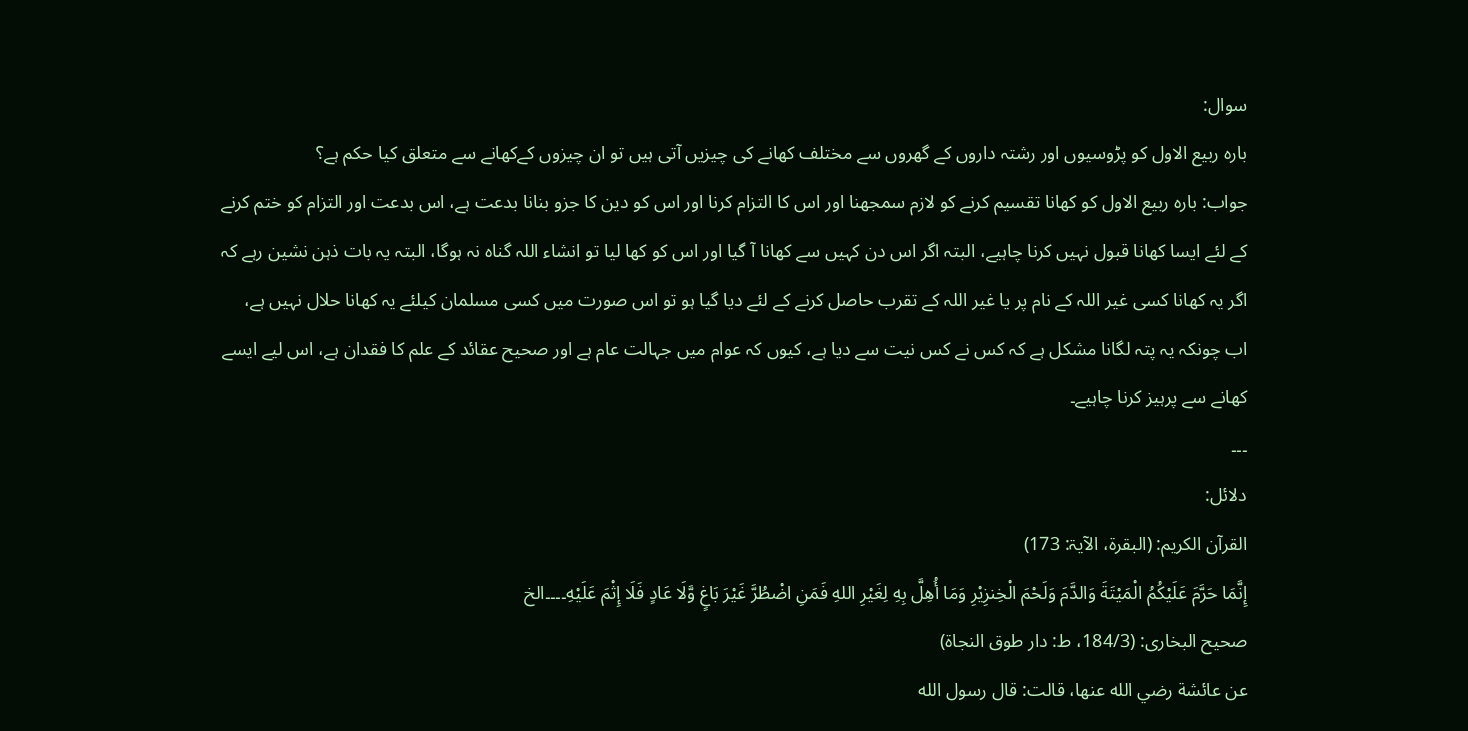سوال:
بارہ ربیع الاول کو پڑوسیوں اور رشتہ داروں کے گھروں سے مختلف کھانے کی چیزیں آتی ہیں تو ان چیزوں کےکھانے سے متعلق کیا حکم ہے؟
جواب: بارہ ربیع الاول کو کھانا تقسیم کرنے کو لازم سمجھنا اور اس کا التزام کرنا اور اس کو دین کا جزو بنانا بدعت ہے، اس بدعت اور التزام کو ختم کرنے کے لئے ایسا کھانا قبول نہیں کرنا چاہیے، البتہ اگر اس دن کہیں سے کھانا آ گیا اور اس کو کھا لیا تو انشاء اللہ گناہ نہ ہوگا، البتہ یہ بات ذہن نشین رہے کہ اگر یہ کھانا کسی غیر اللہ کے نام پر یا غیر اللہ کے تقرب حاصل کرنے کے لئے دیا گیا ہو تو اس صورت میں کسی مسلمان کیلئے یہ کھانا حلال نہیں ہے، اب چونکہ یہ پتہ لگانا مشکل ہے کہ کس نے کس نیت سے دیا ہے، کیوں کہ عوام میں جہالت عام ہے اور صحیح عقائد کے علم کا فقدان ہے، اس لیے ایسے کھانے سے پرہیز کرنا چاہیے۔
۔۔۔
دلائل:
القرآن الکریم: (البقرۃ، الآیۃ: 173)
إِنَّمَا حَرَّمَ عَلَيْكُمُ الْمَيْتَةَ وَالدَّمَ وَلَحْمَ الْخِنزِيْرِ وَمَا أُهِلَّ بِهِ لِغَيْرِ اللهِ فَمَنِ اضْطُرَّ غَيْرَ بَاغٍ وَّلَا عَادٍ فَلَا إِثْمَ عَلَيْهِ۔۔۔۔الخ
صحیح البخاری: (184/3، ط: دار طوق النجاۃ)
عن عائشة رضي الله عنها، قالت: قال رسول الله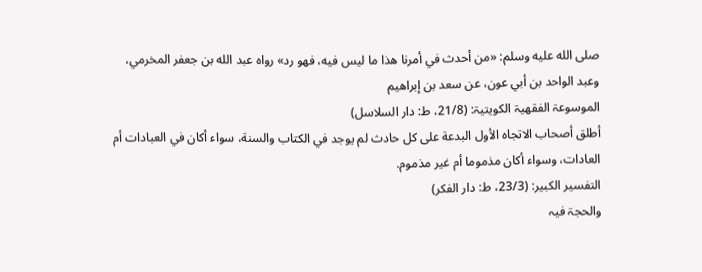صلى الله عليه وسلم: «من أحدث في أمرنا هذا ما ليس فيه، فهو رد» رواه عبد الله بن جعفر المخرمي، وعبد الواحد بن أبي عون، عن سعد بن إبراهيم
الموسوعۃ الفقھیۃ الکویتیۃ: (21/8، ط: دار السلاسل)
أطلق أصحاب الاتجاه الأول البدعة على كل حادث لم يوجد في الكتاب والسنة، سواء أكان في العبادات أم العادات، وسواء أكان مذموما أم غير مذموم.
التفسیر الکبیر: (23/3، ط: دار الفکر)
والحجۃ فیہ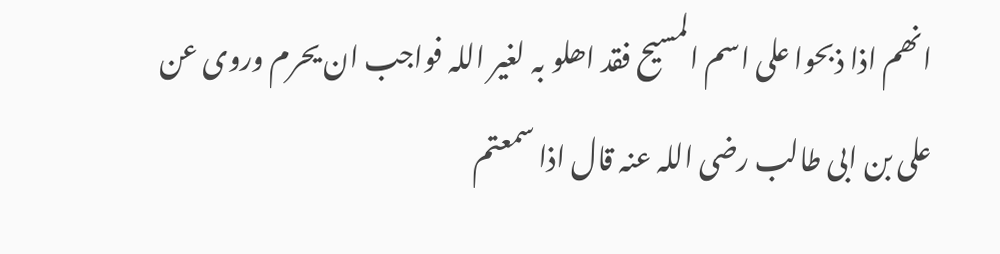انھم اذا ذبحوا علی اسم المسیح فقد اھلو بہ لغیر اللہ فواجب ان یحرم وروی عن علی بن ابی طالب رضی اللہ عنہ قال اذا سمعتم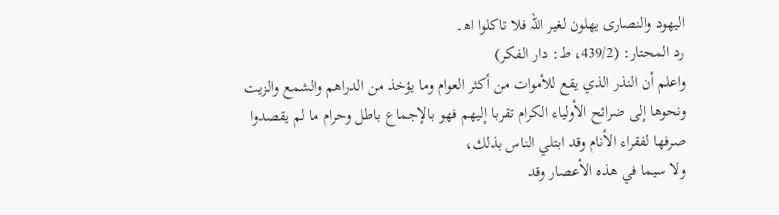الیھود والنصاری یھلون لغیر اللہ فلا تاکلوا اھ۔
رد المحتار: (439/2، ط: دار الفکر)
واعلم أن النذر الذي يقع للأموات من أكثر العوام وما يؤخذ من الدراهم والشمع والزيت ونحوها إلى ضرائح الأولياء الكرام تقربا إليهم فهو بالإجماع باطل وحرام ما لم يقصدوا صرفها لفقراء الأنام وقد ابتلي الناس بذلك،
ولا سيما في هذه الأعصار وقد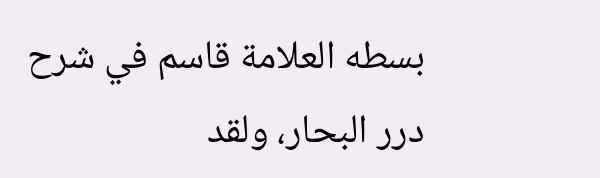بسطه العلامة قاسم في شرح درر البحار، ولقد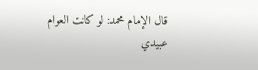قال الإمام محمد: لو كانت العوام عبيدي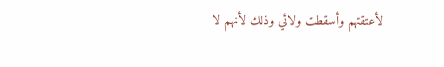لأعتقتهم وأسقطت ولائي وذلك لأنهم لا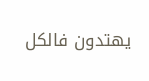يهتدون فالكل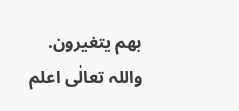بهم يتغيرون.
واللہ تعالٰی اعلم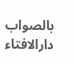بالصواب
دارالافتاء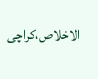الاخلاص،کراچی